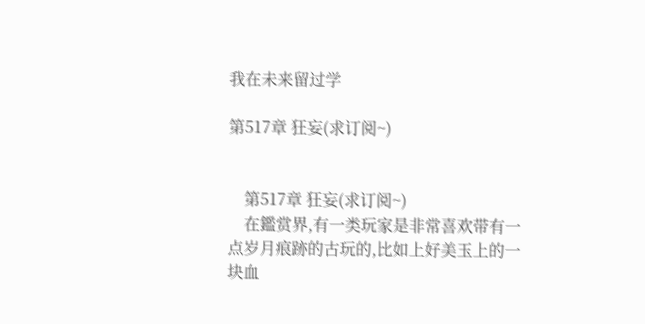我在未来留过学

第517章 狂妄(求订阅~)


    第517章 狂妄(求订阅~)
    在鑑赏界,有一类玩家是非常喜欢带有一点岁月痕跡的古玩的,比如上好美玉上的一块血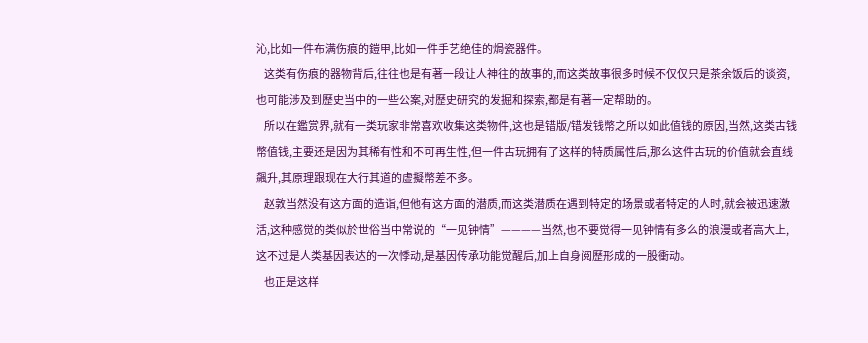沁,比如一件布满伤痕的鎧甲,比如一件手艺绝佳的焗瓷器件。
    这类有伤痕的器物背后,往往也是有著一段让人神往的故事的,而这类故事很多时候不仅仅只是茶余饭后的谈资,也可能涉及到歷史当中的一些公案,对歷史研究的发掘和探索,都是有著一定帮助的。
    所以在鑑赏界,就有一类玩家非常喜欢收集这类物件,这也是错版/错发钱幣之所以如此值钱的原因,当然,这类古钱幣值钱,主要还是因为其稀有性和不可再生性,但一件古玩拥有了这样的特质属性后,那么这件古玩的价值就会直线飆升,其原理跟现在大行其道的虚擬幣差不多。
    赵敦当然没有这方面的造诣,但他有这方面的潜质,而这类潜质在遇到特定的场景或者特定的人时,就会被迅速激活,这种感觉的类似於世俗当中常说的“一见钟情”————当然,也不要觉得一见钟情有多么的浪漫或者高大上,这不过是人类基因表达的一次悸动,是基因传承功能觉醒后,加上自身阅歷形成的一股衝动。
    也正是这样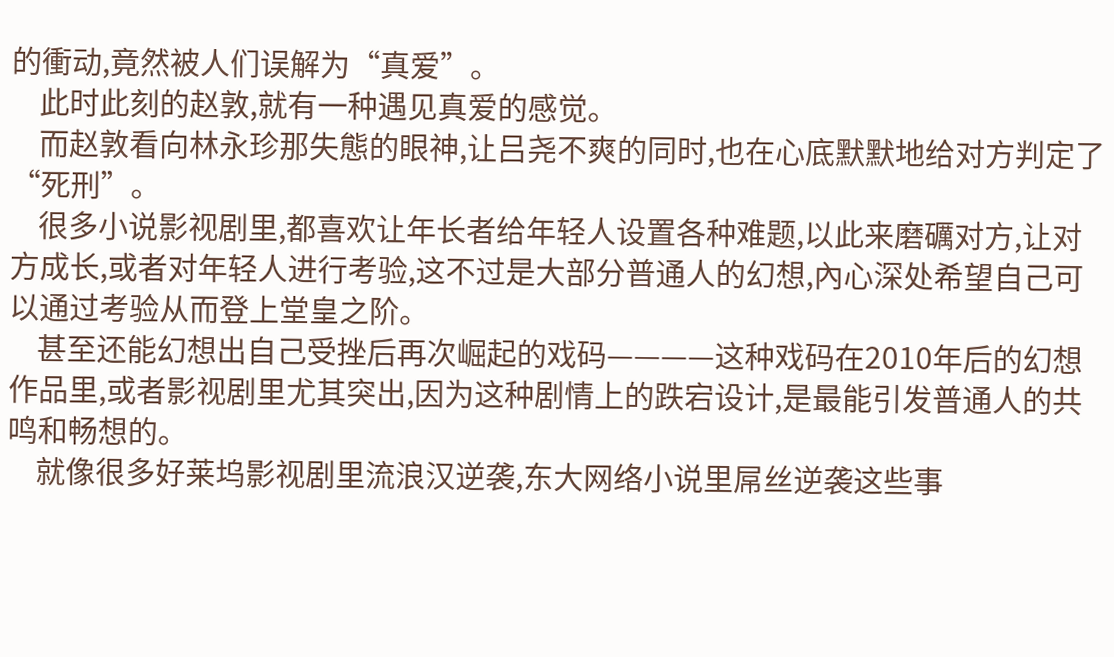的衝动,竟然被人们误解为“真爱”。
    此时此刻的赵敦,就有一种遇见真爱的感觉。
    而赵敦看向林永珍那失態的眼神,让吕尧不爽的同时,也在心底默默地给对方判定了“死刑”。
    很多小说影视剧里,都喜欢让年长者给年轻人设置各种难题,以此来磨礪对方,让对方成长,或者对年轻人进行考验,这不过是大部分普通人的幻想,內心深处希望自己可以通过考验从而登上堂皇之阶。
    甚至还能幻想出自己受挫后再次崛起的戏码————这种戏码在2010年后的幻想作品里,或者影视剧里尤其突出,因为这种剧情上的跌宕设计,是最能引发普通人的共鸣和畅想的。
    就像很多好莱坞影视剧里流浪汉逆袭,东大网络小说里屌丝逆袭这些事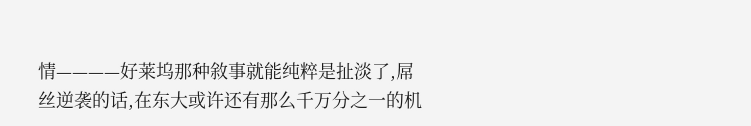情————好莱坞那种敘事就能纯粹是扯淡了,屌丝逆袭的话,在东大或许还有那么千万分之一的机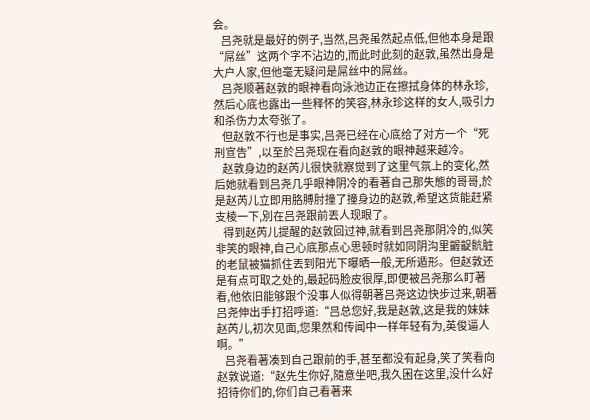会。
    吕尧就是最好的例子,当然,吕尧虽然起点低,但他本身是跟“屌丝”这两个字不沾边的,而此时此刻的赵敦,虽然出身是大户人家,但他毫无疑问是屌丝中的屌丝。
    吕尧顺著赵敦的眼神看向泳池边正在擦拭身体的林永珍,然后心底也露出一些释怀的笑容,林永珍这样的女人,吸引力和杀伤力太夸张了。
    但赵敦不行也是事实,吕尧已经在心底给了对方一个“死刑宣告”,以至於吕尧现在看向赵敦的眼神越来越冷。
    赵敦身边的赵芮儿很快就察觉到了这里气氛上的变化,然后她就看到吕尧几乎眼神阴冷的看著自己那失態的哥哥,於是赵芮儿立即用胳膊肘撞了撞身边的赵敦,希望这货能赶紧支棱一下,別在吕尧跟前丟人现眼了。
    得到赵芮儿提醒的赵敦回过神,就看到吕尧那阴冷的,似笑非笑的眼神,自己心底那点心思顿时就如同阴沟里齷齪骯脏的老鼠被猫抓住丟到阳光下曝晒一般,无所遁形。但赵敦还是有点可取之处的,最起码脸皮很厚,即便被吕尧那么盯著看,他依旧能够跟个没事人似得朝著吕尧这边快步过来,朝著吕尧伸出手打招呼道:“吕总您好,我是赵敦,这是我的妹妹赵芮儿,初次见面,您果然和传闻中一样年轻有为,英俊逼人啊。”
    吕尧看著凑到自己跟前的手,甚至都没有起身,笑了笑看向赵敦说道:“赵先生你好,隨意坐吧,我久困在这里,没什么好招待你们的,你们自己看著来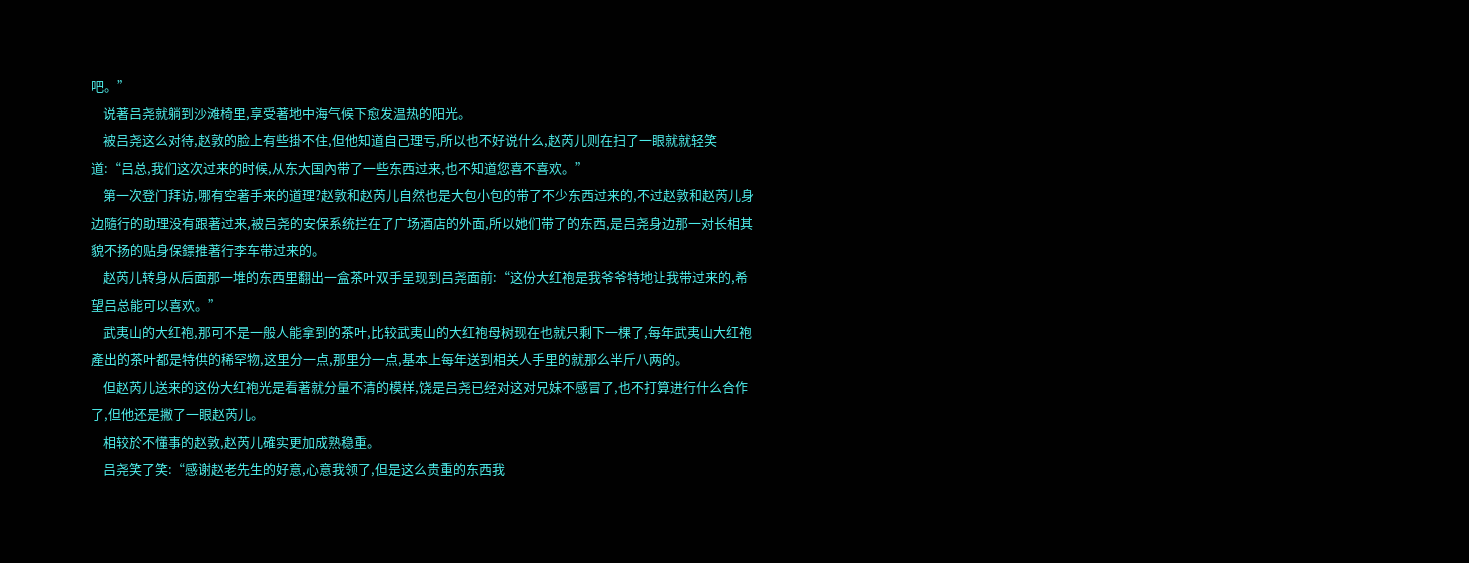吧。”
    说著吕尧就躺到沙滩椅里,享受著地中海气候下愈发温热的阳光。
    被吕尧这么对待,赵敦的脸上有些掛不住,但他知道自己理亏,所以也不好说什么,赵芮儿则在扫了一眼就就轻笑道:“吕总,我们这次过来的时候,从东大国內带了一些东西过来,也不知道您喜不喜欢。”
    第一次登门拜访,哪有空著手来的道理?赵敦和赵芮儿自然也是大包小包的带了不少东西过来的,不过赵敦和赵芮儿身边隨行的助理没有跟著过来,被吕尧的安保系统拦在了广场酒店的外面,所以她们带了的东西,是吕尧身边那一对长相其貌不扬的贴身保鏢推著行李车带过来的。
    赵芮儿转身从后面那一堆的东西里翻出一盒茶叶双手呈现到吕尧面前:“这份大红袍是我爷爷特地让我带过来的,希望吕总能可以喜欢。”
    武夷山的大红袍,那可不是一般人能拿到的茶叶,比较武夷山的大红袍母树现在也就只剩下一棵了,每年武夷山大红袍產出的茶叶都是特供的稀罕物,这里分一点,那里分一点,基本上每年送到相关人手里的就那么半斤八两的。
    但赵芮儿送来的这份大红袍光是看著就分量不清的模样,饶是吕尧已经对这对兄妹不感冒了,也不打算进行什么合作了,但他还是撇了一眼赵芮儿。
    相较於不懂事的赵敦,赵芮儿確实更加成熟稳重。
    吕尧笑了笑:“感谢赵老先生的好意,心意我领了,但是这么贵重的东西我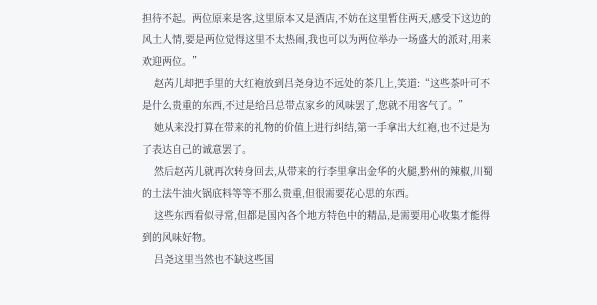担待不起。两位原来是客,这里原本又是酒店,不妨在这里暂住两天,感受下这边的风土人情,要是两位觉得这里不太热闹,我也可以为两位举办一场盛大的派对,用来欢迎两位。”
    赵芮儿却把手里的大红袍放到吕尧身边不远处的茶几上,笑道:“这些茶叶可不是什么贵重的东西,不过是给吕总带点家乡的风味罢了,您就不用客气了。”
    她从来没打算在带来的礼物的价值上进行纠结,第一手拿出大红袍,也不过是为了表达自己的诚意罢了。
    然后赵芮儿就再次转身回去,从带来的行李里拿出金华的火腿,黔州的辣椒,川蜀的土法牛油火锅底料等等不那么贵重,但很需要花心思的东西。
    这些东西看似寻常,但都是国內各个地方特色中的精品,是需要用心收集才能得到的风味好物。
    吕尧这里当然也不缺这些国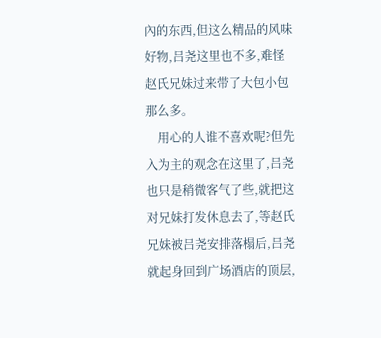內的东西,但这么精品的风味好物,吕尧这里也不多,难怪赵氏兄妹过来带了大包小包那么多。
    用心的人谁不喜欢呢?但先入为主的观念在这里了,吕尧也只是稍微客气了些,就把这对兄妹打发休息去了,等赵氏兄妹被吕尧安排落榻后,吕尧就起身回到广场酒店的顶层,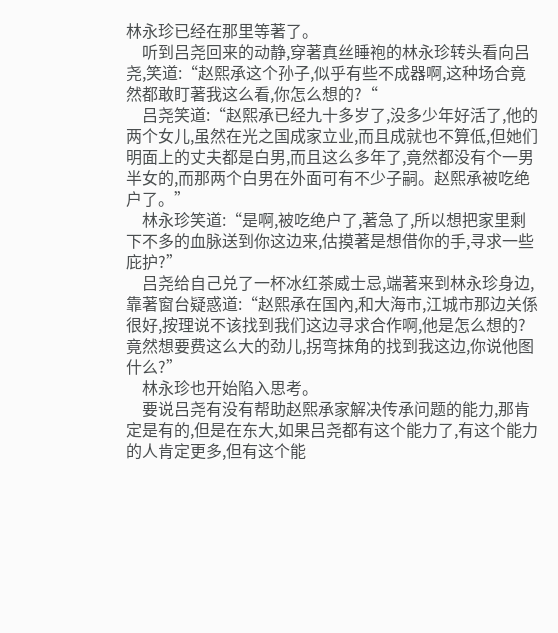林永珍已经在那里等著了。
    听到吕尧回来的动静,穿著真丝睡袍的林永珍转头看向吕尧,笑道:“赵熙承这个孙子,似乎有些不成器啊,这种场合竟然都敢盯著我这么看,你怎么想的?“
    吕尧笑道:“赵熙承已经九十多岁了,没多少年好活了,他的两个女儿,虽然在光之国成家立业,而且成就也不算低,但她们明面上的丈夫都是白男,而且这么多年了,竟然都没有个一男半女的,而那两个白男在外面可有不少子嗣。赵熙承被吃绝户了。”
    林永珍笑道:“是啊,被吃绝户了,著急了,所以想把家里剩下不多的血脉送到你这边来,估摸著是想借你的手,寻求一些庇护?”
    吕尧给自己兑了一杯冰红茶威士忌,端著来到林永珍身边,靠著窗台疑惑道:“赵熙承在国內,和大海市,江城市那边关係很好,按理说不该找到我们这边寻求合作啊,他是怎么想的?竟然想要费这么大的劲儿,拐弯抹角的找到我这边,你说他图什么?”
    林永珍也开始陷入思考。
    要说吕尧有没有帮助赵熙承家解决传承问题的能力,那肯定是有的,但是在东大,如果吕尧都有这个能力了,有这个能力的人肯定更多,但有这个能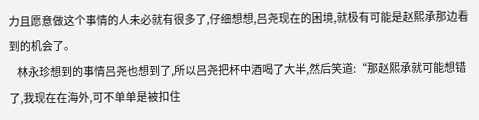力且愿意做这个事情的人未必就有很多了,仔细想想,吕尧现在的困境,就极有可能是赵熙承那边看到的机会了。
    林永珍想到的事情吕尧也想到了,所以吕尧把杯中酒喝了大半,然后笑道:“那赵熙承就可能想错了,我现在在海外,可不单单是被扣住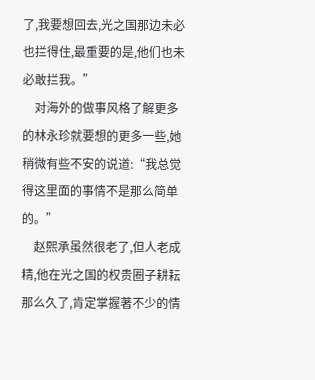了,我要想回去,光之国那边未必也拦得住,最重要的是,他们也未必敢拦我。”
    对海外的做事风格了解更多的林永珍就要想的更多一些,她稍微有些不安的说道:“我总觉得这里面的事情不是那么简单的。”
    赵熙承虽然很老了,但人老成精,他在光之国的权贵圈子耕耘那么久了,肯定掌握著不少的情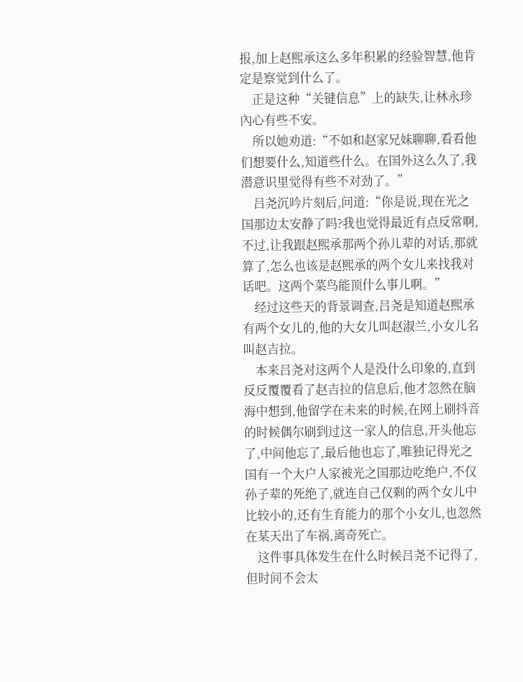报,加上赵熙承这么多年积累的经验智慧,他肯定是察觉到什么了。
    正是这种“关键信息”上的缺失,让林永珍內心有些不安。
    所以她劝道:“不如和赵家兄妹聊聊,看看他们想要什么,知道些什么。在国外这么久了,我潜意识里觉得有些不对劲了。”
    吕尧沉吟片刻后,问道:“你是说,现在光之国那边太安静了吗?我也觉得最近有点反常啊,不过,让我跟赵熙承那两个孙儿辈的对话,那就算了,怎么也该是赵熙承的两个女儿来找我对话吧。这两个菜鸟能顶什么事儿啊。”
    经过这些天的背景调查,吕尧是知道赵熙承有两个女儿的,他的大女儿叫赵淑兰,小女儿名叫赵吉拉。
    本来吕尧对这两个人是没什么印象的,直到反反覆覆看了赵吉拉的信息后,他才忽然在脑海中想到,他留学在未来的时候,在网上刷抖音的时候偶尔刷到过这一家人的信息,开头他忘了,中间他忘了,最后他也忘了,唯独记得光之国有一个大户人家被光之国那边吃绝户,不仅孙子辈的死绝了,就连自己仅剩的两个女儿中比较小的,还有生育能力的那个小女儿,也忽然在某天出了车祸,离奇死亡。
    这件事具体发生在什么时候吕尧不记得了,但时间不会太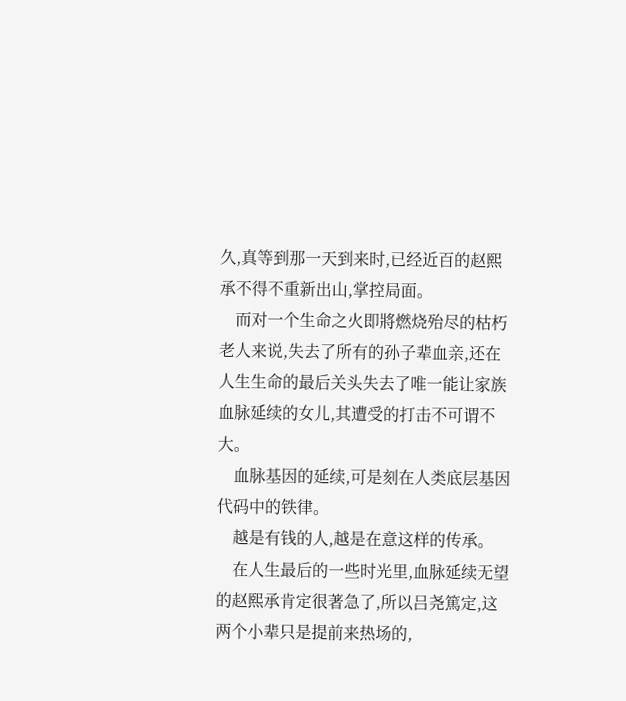久,真等到那一天到来时,已经近百的赵熙承不得不重新出山,掌控局面。
    而对一个生命之火即將燃烧殆尽的枯朽老人来说,失去了所有的孙子辈血亲,还在人生生命的最后关头失去了唯一能让家族血脉延续的女儿,其遭受的打击不可谓不大。
    血脉基因的延续,可是刻在人类底层基因代码中的铁律。
    越是有钱的人,越是在意这样的传承。
    在人生最后的一些时光里,血脉延续无望的赵熙承肯定很著急了,所以吕尧篤定,这两个小辈只是提前来热场的,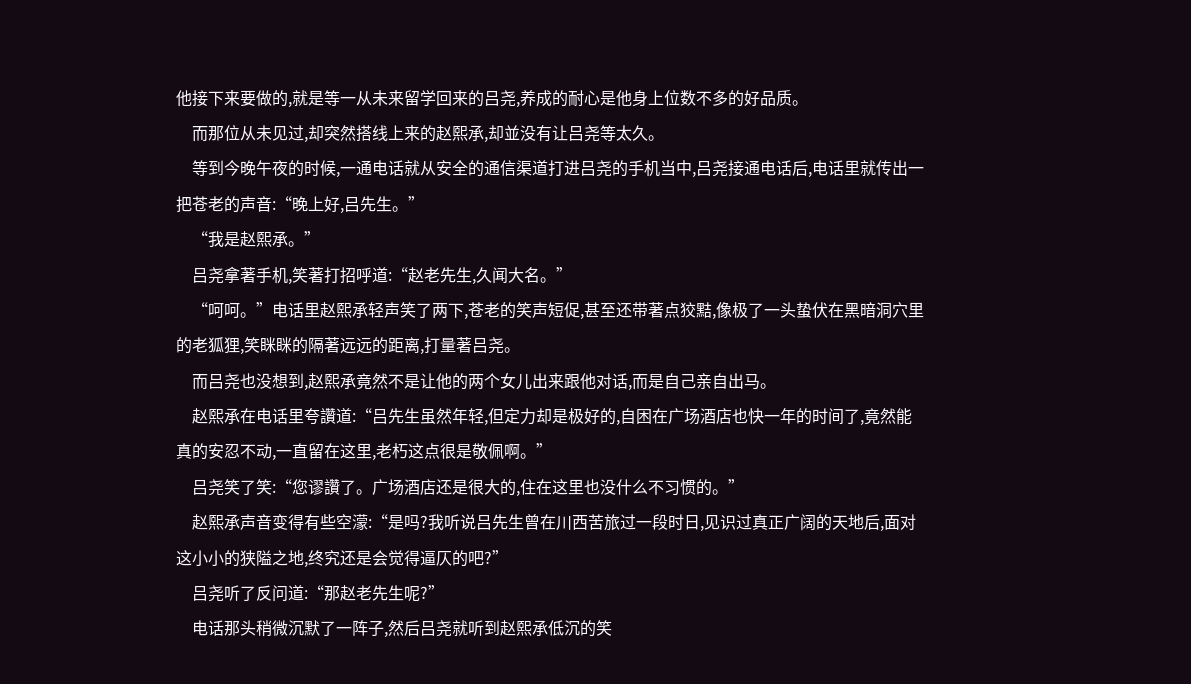他接下来要做的,就是等一从未来留学回来的吕尧,养成的耐心是他身上位数不多的好品质。
    而那位从未见过,却突然搭线上来的赵熙承,却並没有让吕尧等太久。
    等到今晚午夜的时候,一通电话就从安全的通信渠道打进吕尧的手机当中,吕尧接通电话后,电话里就传出一把苍老的声音:“晚上好,吕先生。”
    “我是赵熙承。”
    吕尧拿著手机,笑著打招呼道:“赵老先生,久闻大名。”
    “呵呵。”电话里赵熙承轻声笑了两下,苍老的笑声短促,甚至还带著点狡黠,像极了一头蛰伏在黑暗洞穴里的老狐狸,笑眯眯的隔著远远的距离,打量著吕尧。
    而吕尧也没想到,赵熙承竟然不是让他的两个女儿出来跟他对话,而是自己亲自出马。
    赵熙承在电话里夸讚道:“吕先生虽然年轻,但定力却是极好的,自困在广场酒店也快一年的时间了,竟然能真的安忍不动,一直留在这里,老朽这点很是敬佩啊。”
    吕尧笑了笑:“您谬讚了。广场酒店还是很大的,住在这里也没什么不习惯的。”
    赵熙承声音变得有些空濛:“是吗?我听说吕先生曾在川西苦旅过一段时日,见识过真正广阔的天地后,面对这小小的狭隘之地,终究还是会觉得逼仄的吧?”
    吕尧听了反问道:“那赵老先生呢?”
    电话那头稍微沉默了一阵子,然后吕尧就听到赵熙承低沉的笑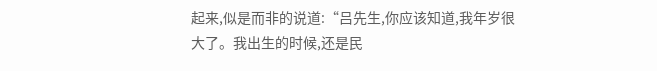起来,似是而非的说道:“吕先生,你应该知道,我年岁很大了。我出生的时候,还是民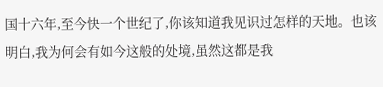国十六年,至今快一个世纪了,你该知道我见识过怎样的天地。也该明白,我为何会有如今这般的处境,虽然这都是我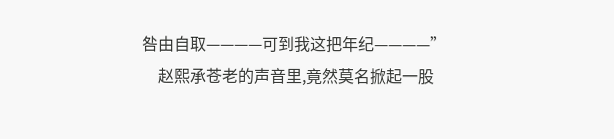咎由自取————可到我这把年纪————”
    赵熙承苍老的声音里,竟然莫名掀起一股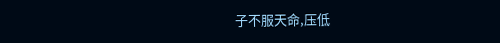子不服天命,压低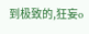到极致的,狂妄o